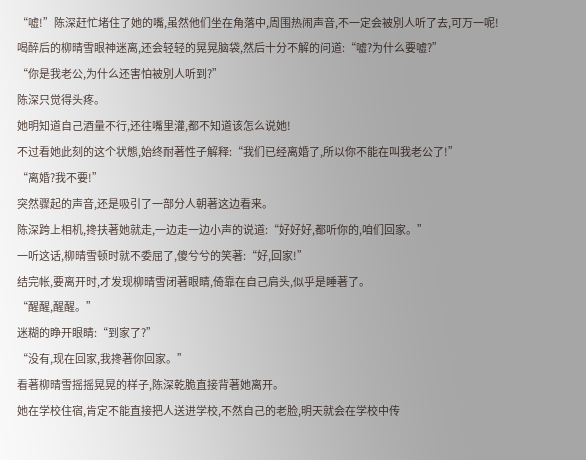“嘘!”陈深赶忙堵住了她的嘴,虽然他们坐在角落中,周围热闹声音,不一定会被別人听了去,可万一呢!
喝醉后的柳晴雪眼神迷离,还会轻轻的晃晃脑袋,然后十分不解的问道:“嘘?为什么要嘘?”
“你是我老公,为什么还害怕被別人听到?”
陈深只觉得头疼。
她明知道自己酒量不行,还往嘴里灌,都不知道该怎么说她!
不过看她此刻的这个状態,始终耐著性子解释:“我们已经离婚了,所以你不能在叫我老公了!”
“离婚?我不要!”
突然骤起的声音,还是吸引了一部分人朝著这边看来。
陈深跨上相机,搀扶著她就走,一边走一边小声的说道:“好好好,都听你的,咱们回家。”
一听这话,柳晴雪顿时就不委屈了,傻兮兮的笑著:“好,回家!”
结完帐,要离开时,才发现柳晴雪闭著眼睛,倚靠在自己肩头,似乎是睡著了。
“醒醒,醒醒。”
迷糊的睁开眼睛:“到家了?”
“没有,现在回家,我搀著你回家。”
看著柳晴雪摇摇晃晃的样子,陈深乾脆直接背著她离开。
她在学校住宿,肯定不能直接把人送进学校,不然自己的老脸,明天就会在学校中传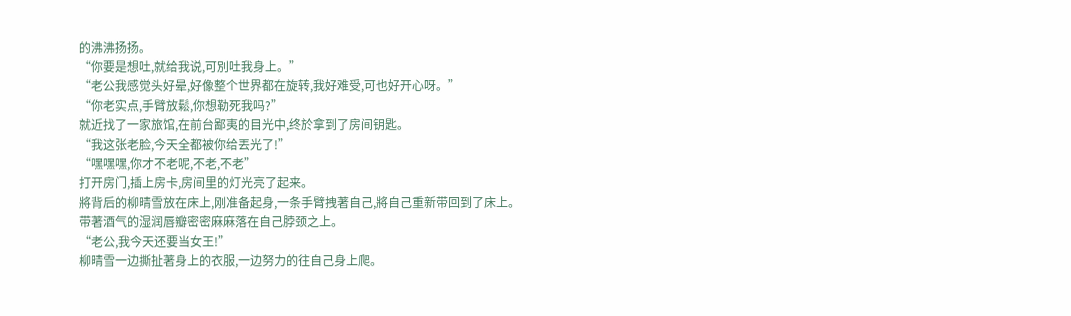的沸沸扬扬。
“你要是想吐,就给我说,可別吐我身上。”
“老公我感觉头好晕,好像整个世界都在旋转,我好难受,可也好开心呀。”
“你老实点,手臂放鬆,你想勒死我吗?”
就近找了一家旅馆,在前台鄙夷的目光中,终於拿到了房间钥匙。
“我这张老脸,今天全都被你给丟光了!”
“嘿嘿嘿,你才不老呢,不老,不老”
打开房门,插上房卡,房间里的灯光亮了起来。
將背后的柳晴雪放在床上,刚准备起身,一条手臂拽著自己,將自己重新带回到了床上。
带著酒气的湿润唇瓣密密麻麻落在自己脖颈之上。
“老公,我今天还要当女王!”
柳晴雪一边撕扯著身上的衣服,一边努力的往自己身上爬。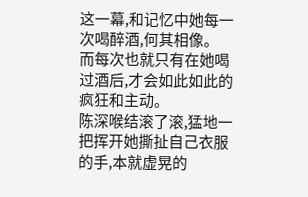这一幕,和记忆中她每一次喝醉酒,何其相像。
而每次也就只有在她喝过酒后,才会如此如此的疯狂和主动。
陈深喉结滚了滚,猛地一把挥开她撕扯自己衣服的手,本就虚晃的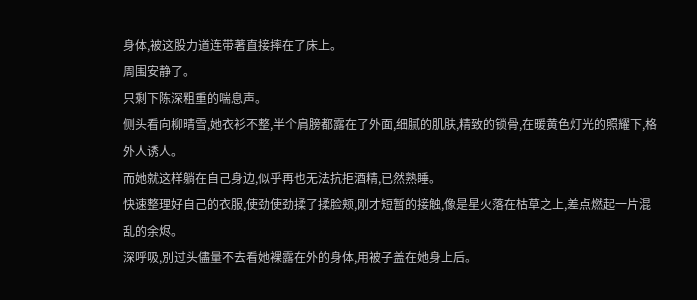身体,被这股力道连带著直接摔在了床上。
周围安静了。
只剩下陈深粗重的喘息声。
侧头看向柳晴雪,她衣衫不整,半个肩膀都露在了外面,细腻的肌肤,精致的锁骨,在暖黄色灯光的照耀下,格外人诱人。
而她就这样躺在自己身边,似乎再也无法抗拒酒精,已然熟睡。
快速整理好自己的衣服,使劲使劲揉了揉脸颊,刚才短暂的接触,像是星火落在枯草之上,差点燃起一片混乱的余烬。
深呼吸,別过头儘量不去看她裸露在外的身体,用被子盖在她身上后。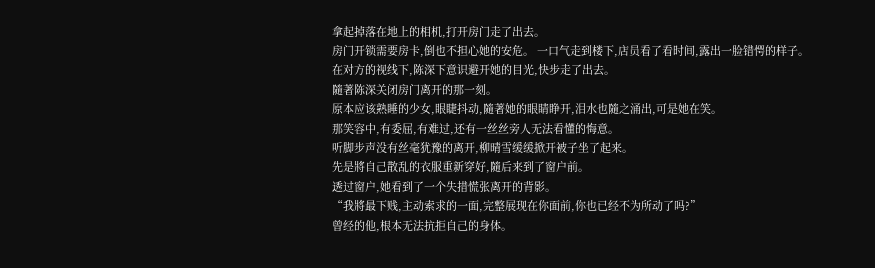拿起掉落在地上的相机,打开房门走了出去。
房门开锁需要房卡,倒也不担心她的安危。 一口气走到楼下,店员看了看时间,露出一脸错愕的样子。
在对方的视线下,陈深下意识避开她的目光,快步走了出去。
隨著陈深关闭房门离开的那一刻。
原本应该熟睡的少女,眼睫抖动,隨著她的眼睛睁开,泪水也隨之涌出,可是她在笑。
那笑容中,有委屈,有难过,还有一丝丝旁人无法看懂的悔意。
听脚步声没有丝毫犹豫的离开,柳晴雪缓缓掀开被子坐了起来。
先是將自己散乱的衣服重新穿好,隨后来到了窗户前。
透过窗户,她看到了一个失措慌张离开的背影。
“我將最下贱,主动索求的一面,完整展现在你面前,你也已经不为所动了吗?”
曾经的他,根本无法抗拒自己的身体。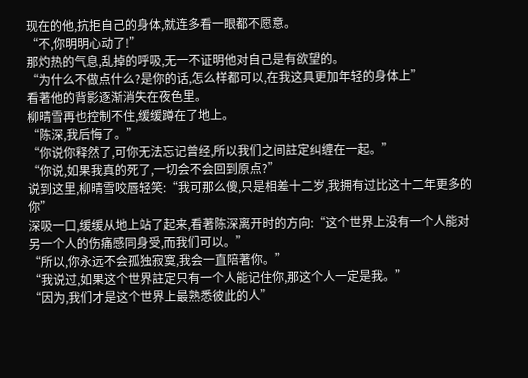现在的他,抗拒自己的身体,就连多看一眼都不愿意。
“不,你明明心动了!”
那灼热的气息,乱掉的呼吸,无一不证明他对自己是有欲望的。
“为什么不做点什么?是你的话,怎么样都可以,在我这具更加年轻的身体上”
看著他的背影逐渐消失在夜色里。
柳晴雪再也控制不住,缓缓蹲在了地上。
“陈深,我后悔了。”
“你说你释然了,可你无法忘记曾经,所以我们之间註定纠缠在一起。”
“你说,如果我真的死了,一切会不会回到原点?”
说到这里,柳晴雪咬唇轻笑:“我可那么傻,只是相差十二岁,我拥有过比这十二年更多的你”
深吸一口,缓缓从地上站了起来,看著陈深离开时的方向:“这个世界上没有一个人能对另一个人的伤痛感同身受,而我们可以。”
“所以,你永远不会孤独寂寞,我会一直陪著你。”
“我说过,如果这个世界註定只有一个人能记住你,那这个人一定是我。”
“因为,我们才是这个世界上最熟悉彼此的人”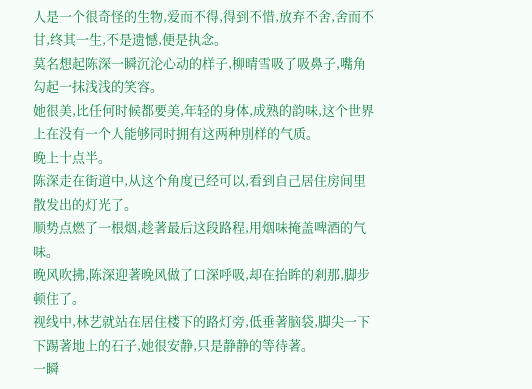人是一个很奇怪的生物,爱而不得,得到不惜,放弃不舍,舍而不甘,终其一生,不是遗憾,便是执念。
莫名想起陈深一瞬沉沦心动的样子,柳晴雪吸了吸鼻子,嘴角勾起一抹浅浅的笑容。
她很美,比任何时候都要美,年轻的身体,成熟的韵味,这个世界上在没有一个人能够同时拥有这两种別样的气质。
晚上十点半。
陈深走在街道中,从这个角度已经可以,看到自己居住房间里散发出的灯光了。
顺势点燃了一根烟,趁著最后这段路程,用烟味掩盖啤酒的气味。
晚风吹拂,陈深迎著晚风做了口深呼吸,却在抬眸的剎那,脚步顿住了。
视线中,林艺就站在居住楼下的路灯旁,低垂著脑袋,脚尖一下下踢著地上的石子,她很安静,只是静静的等待著。
一瞬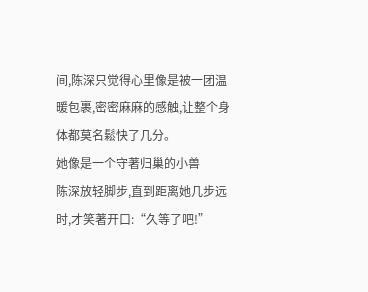间,陈深只觉得心里像是被一团温暖包裹,密密麻麻的感触,让整个身体都莫名鬆快了几分。
她像是一个守著归巢的小兽
陈深放轻脚步,直到距离她几步远时,才笑著开口:“久等了吧!”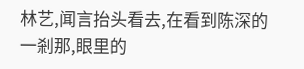林艺,闻言抬头看去,在看到陈深的一剎那,眼里的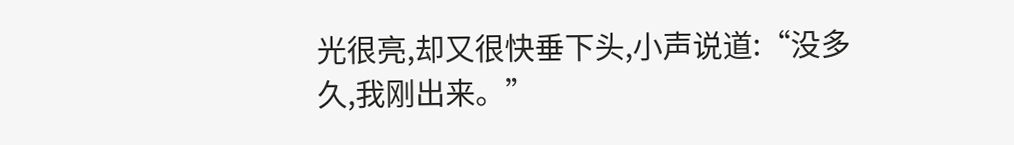光很亮,却又很快垂下头,小声说道:“没多久,我刚出来。”